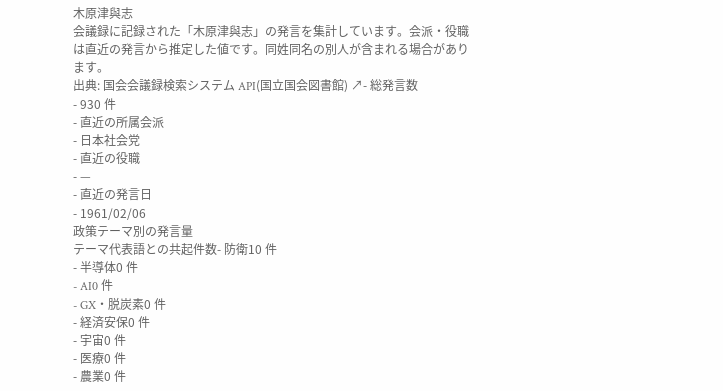木原津與志
会議録に記録された「木原津與志」の発言を集計しています。会派・役職は直近の発言から推定した値です。同姓同名の別人が含まれる場合があります。
出典: 国会会議録検索システム API(国立国会図書館) ↗- 総発言数
- 930 件
- 直近の所属会派
- 日本社会党
- 直近の役職
- —
- 直近の発言日
- 1961/02/06
政策テーマ別の発言量
テーマ代表語との共起件数- 防衛10 件
- 半導体0 件
- AI0 件
- GX・脱炭素0 件
- 経済安保0 件
- 宇宙0 件
- 医療0 件
- 農業0 件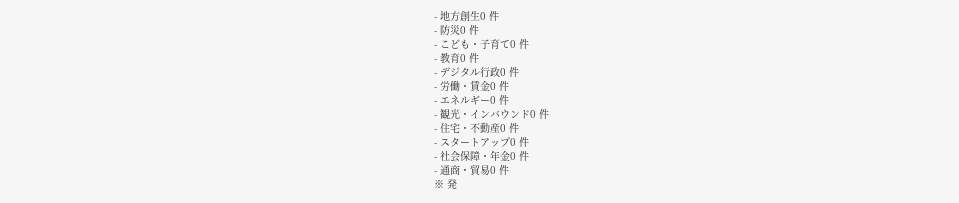- 地方創生0 件
- 防災0 件
- こども・子育て0 件
- 教育0 件
- デジタル行政0 件
- 労働・賃金0 件
- エネルギー0 件
- 観光・インバウンド0 件
- 住宅・不動産0 件
- スタートアップ0 件
- 社会保障・年金0 件
- 通商・貿易0 件
※ 発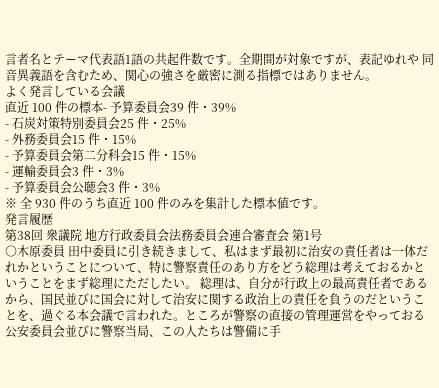言者名とテーマ代表語1語の共起件数です。全期間が対象ですが、表記ゆれや 同音異義語を含むため、関心の強さを厳密に測る指標ではありません。
よく発言している会議
直近 100 件の標本- 予算委員会39 件・39%
- 石炭対策特別委員会25 件・25%
- 外務委員会15 件・15%
- 予算委員会第二分科会15 件・15%
- 運輸委員会3 件・3%
- 予算委員会公聴会3 件・3%
※ 全 930 件のうち直近 100 件のみを集計した標本値です。
発言履歴
第38回 衆議院 地方行政委員会法務委員会連合審査会 第1号
○木原委員 田中委員に引き続きまして、私はまず最初に治安の責任者は一体だれかということについて、特に警察責任のあり方をどう総理は考えておるかということをまず総理にただしたい。 総理は、自分が行政上の最高責任者であるから、国民並びに国会に対して治安に関する政治上の責任を負うのだということを、過ぐる本会議で言われた。ところが警察の直接の管理運営をやっておる公安委員会並びに警察当局、この人たちは警備に手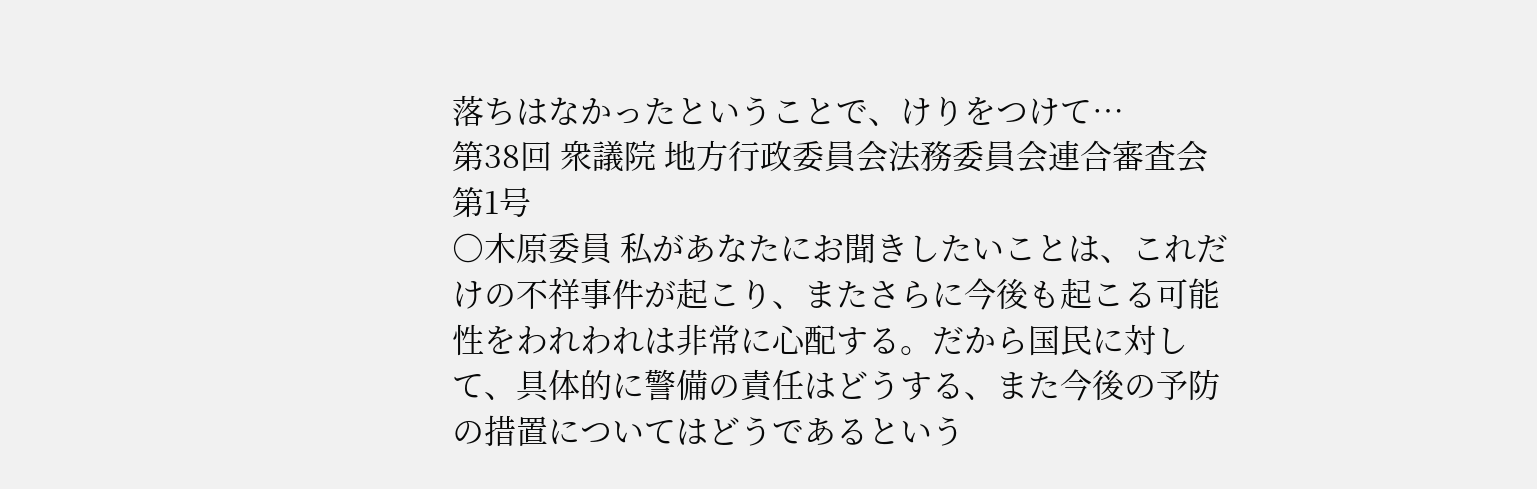落ちはなかったということで、けりをつけて…
第38回 衆議院 地方行政委員会法務委員会連合審査会 第1号
○木原委員 私があなたにお聞きしたいことは、これだけの不祥事件が起こり、またさらに今後も起こる可能性をわれわれは非常に心配する。だから国民に対して、具体的に警備の責任はどうする、また今後の予防の措置についてはどうであるという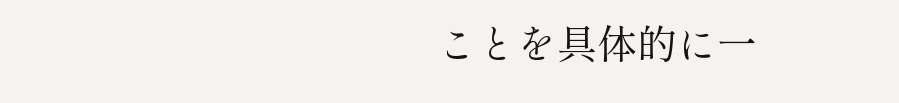ことを具体的に一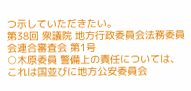つ示していただきたい。
第38回 衆議院 地方行政委員会法務委員会連合審査会 第1号
○木原委員 警備上の責任については、これは国並びに地方公安委員会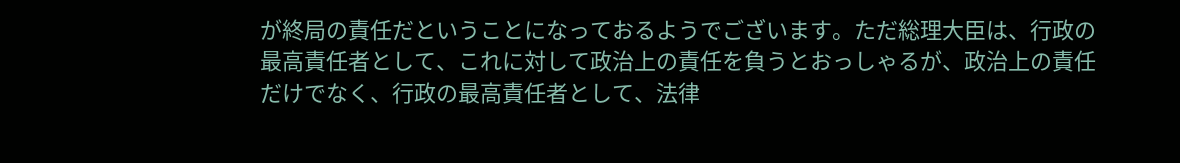が終局の責任だということになっておるようでございます。ただ総理大臣は、行政の最高責任者として、これに対して政治上の責任を負うとおっしゃるが、政治上の責任だけでなく、行政の最高責任者として、法律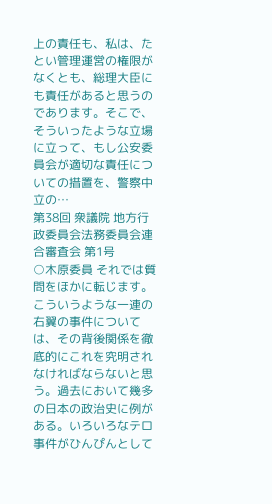上の責任も、私は、たとい管理運営の権限がなくとも、総理大臣にも責任があると思うのであります。そこで、そういったような立場に立って、もし公安委員会が適切な責任についての措置を、警察中立の…
第38回 衆議院 地方行政委員会法務委員会連合審査会 第1号
○木原委員 それでは質問をほかに転じます。こういうような一連の右翼の事件については、その背後関係を徹底的にこれを究明されなければならないと思う。過去において幾多の日本の政治史に例がある。いろいろなテロ事件がひんぴんとして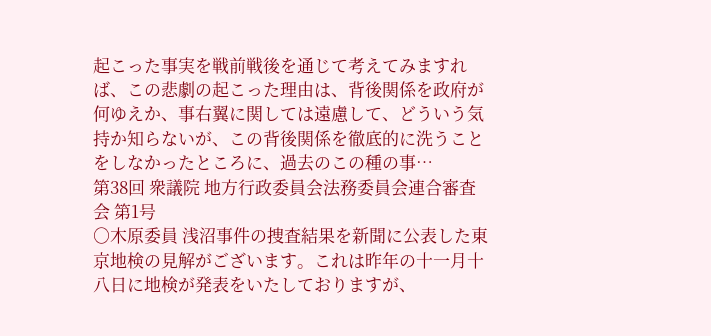起こった事実を戦前戦後を通じて考えてみますれば、この悲劇の起こった理由は、背後関係を政府が何ゆえか、事右翼に関しては遠慮して、どういう気持か知らないが、この背後関係を徹底的に洗うことをしなかったところに、過去のこの種の事…
第38回 衆議院 地方行政委員会法務委員会連合審査会 第1号
○木原委員 浅沼事件の捜査結果を新聞に公表した東京地検の見解がございます。これは昨年の十一月十八日に地検が発表をいたしておりますが、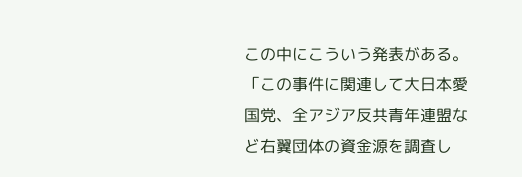この中にこういう発表がある。「この事件に関連して大日本愛国党、全アジア反共青年連盟など右翼団体の資金源を調査し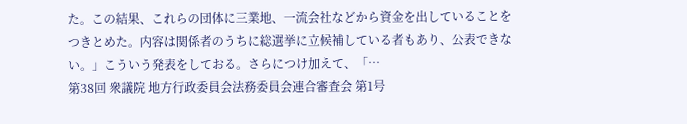た。この結果、これらの団体に三業地、一流会社などから資金を出していることをつきとめた。内容は関係者のうちに総選挙に立候補している者もあり、公表できない。」こういう発表をしておる。さらにつけ加えて、「…
第38回 衆議院 地方行政委員会法務委員会連合審査会 第1号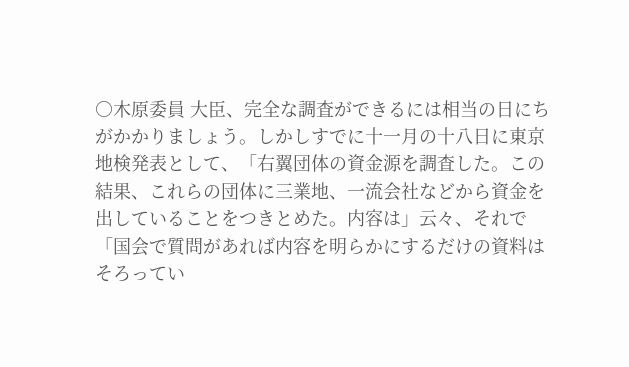○木原委員 大臣、完全な調査ができるには相当の日にちがかかりましょう。しかしすでに十一月の十八日に東京地検発表として、「右翼団体の資金源を調査した。この結果、これらの団体に三業地、一流会社などから資金を出していることをつきとめた。内容は」云々、それで「国会で質問があれば内容を明らかにするだけの資料はそろってい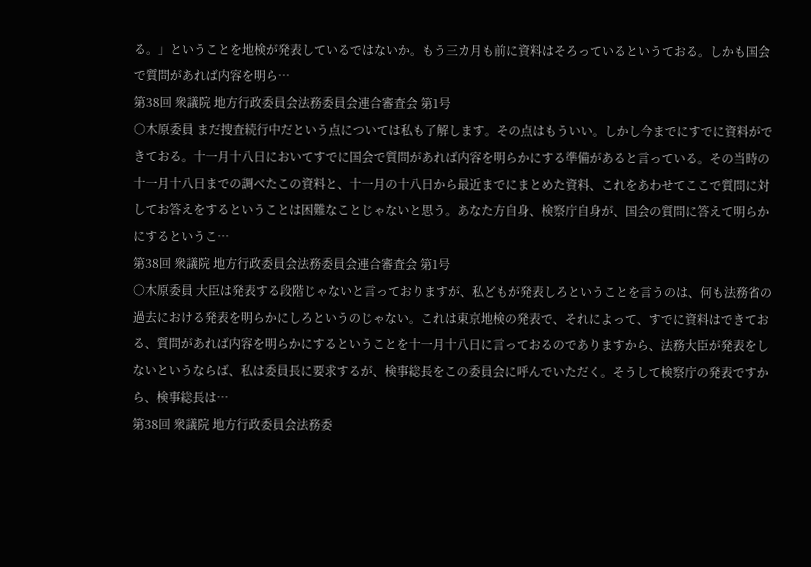る。」ということを地検が発表しているではないか。もう三カ月も前に資料はそろっているというておる。しかも国会で質問があれば内容を明ら…
第38回 衆議院 地方行政委員会法務委員会連合審査会 第1号
○木原委員 まだ捜査続行中だという点については私も了解します。その点はもういい。しかし今までにすでに資料ができておる。十一月十八日においてすでに国会で質問があれば内容を明らかにする準備があると言っている。その当時の十一月十八日までの調べたこの資料と、十一月の十八日から最近までにまとめた資料、これをあわせてここで質問に対してお答えをするということは困難なことじゃないと思う。あなた方自身、検察庁自身が、国会の質問に答えて明らかにするというこ…
第38回 衆議院 地方行政委員会法務委員会連合審査会 第1号
○木原委員 大臣は発表する段階じゃないと言っておりますが、私どもが発表しろということを言うのは、何も法務省の過去における発表を明らかにしろというのじゃない。これは東京地検の発表で、それによって、すでに資料はできておる、質問があれば内容を明らかにするということを十一月十八日に言っておるのでありますから、法務大臣が発表をしないというならば、私は委員長に要求するが、検事総長をこの委員会に呼んでいただく。そうして検察庁の発表ですから、検事総長は…
第38回 衆議院 地方行政委員会法務委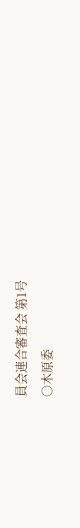員会連合審査会 第1号
○木原委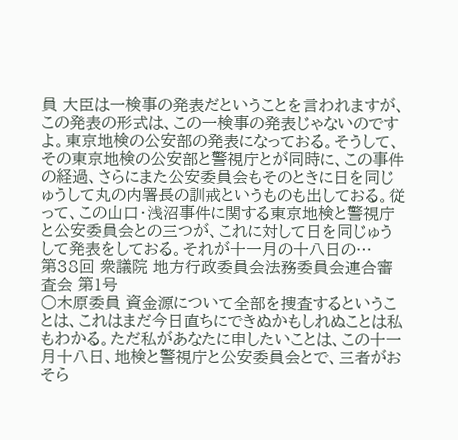員 大臣は一検事の発表だということを言われますが、この発表の形式は、この一検事の発表じゃないのですよ。東京地検の公安部の発表になっておる。そうして、その東京地検の公安部と警視庁とが同時に、この事件の経過、さらにまた公安委員会もそのときに日を同じゅうして丸の内署長の訓戒というものも出しておる。従って、この山口・浅沼事件に関する東京地検と警視庁と公安委員会との三つが、これに対して日を同じゅうして発表をしておる。それが十一月の十八日の…
第38回 衆議院 地方行政委員会法務委員会連合審査会 第1号
○木原委員 資金源について全部を捜査するということは、これはまだ今日直ちにできぬかもしれぬことは私もわかる。ただ私があなたに申したいことは、この十一月十八日、地検と警視庁と公安委員会とで、三者がおそら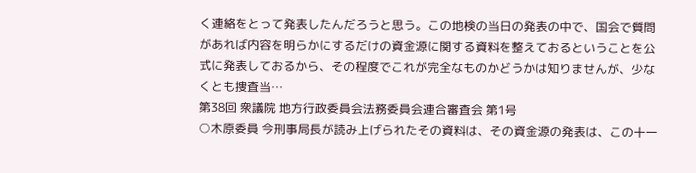く連絡をとって発表したんだろうと思う。この地検の当日の発表の中で、国会で質問があれば内容を明らかにするだけの資金源に関する資料を整えておるということを公式に発表しておるから、その程度でこれが完全なものかどうかは知りませんが、少なくとも捜査当…
第38回 衆議院 地方行政委員会法務委員会連合審査会 第1号
○木原委員 今刑事局長が読み上げられたその資料は、その資金源の発表は、この十一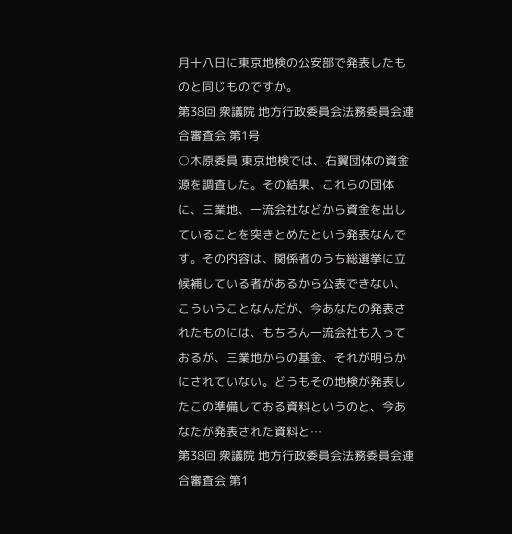月十八日に東京地検の公安部で発表したものと同じものですか。
第38回 衆議院 地方行政委員会法務委員会連合審査会 第1号
○木原委員 東京地検では、右翼団体の資金源を調査した。その結果、これらの団体に、三業地、一流会社などから資金を出していることを突きとめたという発表なんです。その内容は、関係者のうち総選挙に立候補している者があるから公表できない、こういうことなんだが、今あなたの発表されたものには、もちろん一流会社も入っておるが、三業地からの基金、それが明らかにされていない。どうもその地検が発表したこの準備しておる資料というのと、今あなたが発表された資料と…
第38回 衆議院 地方行政委員会法務委員会連合審査会 第1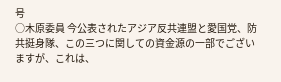号
○木原委員 今公表されたアジア反共連盟と愛国党、防共挺身隊、この三つに関しての資金源の一部でございますが、これは、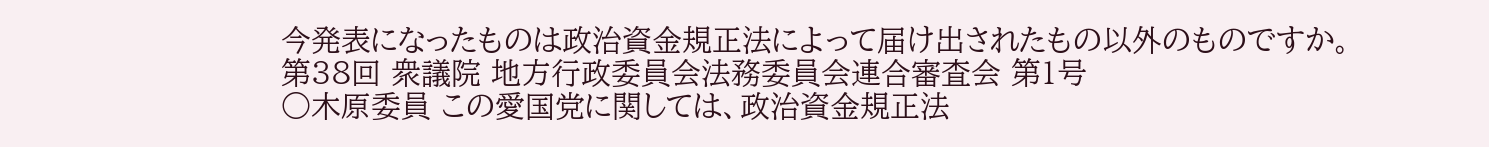今発表になったものは政治資金規正法によって届け出されたもの以外のものですか。
第38回 衆議院 地方行政委員会法務委員会連合審査会 第1号
○木原委員 この愛国党に関しては、政治資金規正法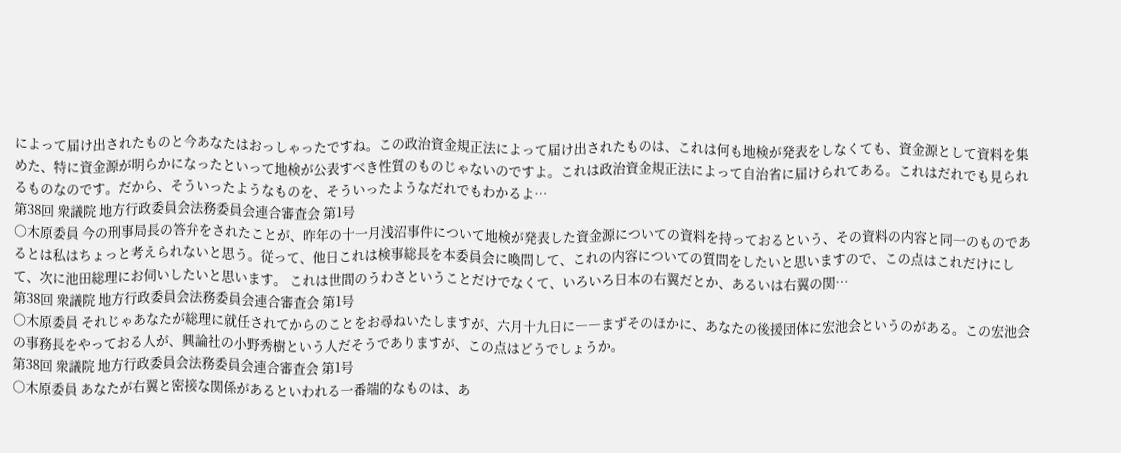によって届け出されたものと今あなたはおっしゃったですね。この政治資金規正法によって届け出されたものは、これは何も地検が発表をしなくても、資金源として資料を集めた、特に資金源が明らかになったといって地検が公表すべき性質のものじゃないのですよ。これは政治資金規正法によって自治省に届けられてある。これはだれでも見られるものなのです。だから、そういったようなものを、そういったようなだれでもわかるよ…
第38回 衆議院 地方行政委員会法務委員会連合審査会 第1号
○木原委員 今の刑事局長の答弁をされたことが、昨年の十一月浅沼事件について地検が発表した資金源についての資料を持っておるという、その資料の内容と同一のものであるとは私はちょっと考えられないと思う。従って、他日これは検事総長を本委員会に喚問して、これの内容についての質問をしたいと思いますので、この点はこれだけにして、次に池田総理にお伺いしたいと思います。 これは世間のうわさということだけでなくて、いろいろ日本の右翼だとか、あるいは右翼の関…
第38回 衆議院 地方行政委員会法務委員会連合審査会 第1号
○木原委員 それじゃあなたが総理に就任されてからのことをお尋ねいたしますが、六月十九日に――まずそのほかに、あなたの後援団体に宏池会というのがある。この宏池会の事務長をやっておる人が、興論社の小野秀樹という人だそうでありますが、この点はどうでしょうか。
第38回 衆議院 地方行政委員会法務委員会連合審査会 第1号
○木原委員 あなたが右翼と密接な関係があるといわれる一番端的なものは、あ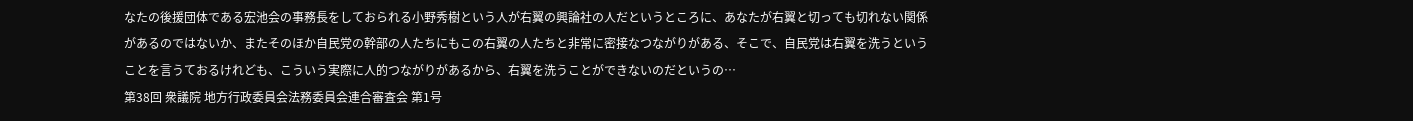なたの後援団体である宏池会の事務長をしておられる小野秀樹という人が右翼の興論社の人だというところに、あなたが右翼と切っても切れない関係があるのではないか、またそのほか自民党の幹部の人たちにもこの右翼の人たちと非常に密接なつながりがある、そこで、自民党は右翼を洗うということを言うておるけれども、こういう実際に人的つながりがあるから、右翼を洗うことができないのだというの…
第38回 衆議院 地方行政委員会法務委員会連合審査会 第1号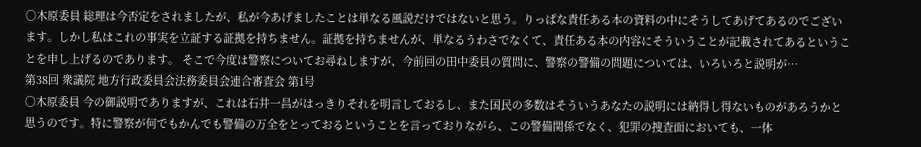○木原委員 総理は今否定をされましたが、私が今あげましたことは単なる風説だけではないと思う。りっぱな責任ある本の資料の中にそうしてあげてあるのでございます。しかし私はこれの事実を立証する証拠を持ちません。証拠を持ちませんが、単なるうわさでなくて、責任ある本の内容にそういうことが記載されてあるということを申し上げるのであります。 そこで今度は警察についてお尋ねしますが、今前回の田中委員の質問に、警察の警備の問題については、いろいろと説明が…
第38回 衆議院 地方行政委員会法務委員会連合審査会 第1号
○木原委員 今の御説明でありますが、これは石井一昌がはっきりそれを明言しておるし、また国民の多数はそういうあなたの説明には納得し得ないものがあろうかと思うのです。特に警察が何でもかんでも警備の万全をとっておるということを言っておりながら、この警備関係でなく、犯罪の捜査面においても、一体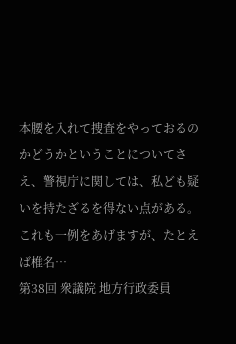本腰を入れて捜査をやっておるのかどうかということについてさえ、警視庁に関しては、私ども疑いを持たざるを得ない点がある。これも一例をあげますが、たとえば椎名…
第38回 衆議院 地方行政委員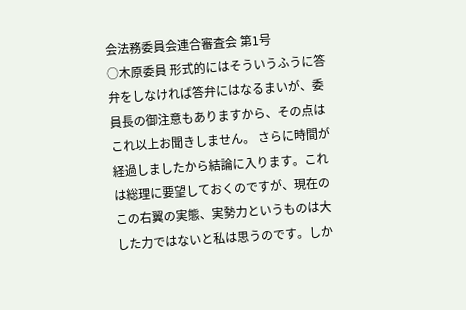会法務委員会連合審査会 第1号
○木原委員 形式的にはそういうふうに答弁をしなければ答弁にはなるまいが、委員長の御注意もありますから、その点はこれ以上お聞きしません。 さらに時間が経過しましたから結論に入ります。これは総理に要望しておくのですが、現在のこの右翼の実態、実勢力というものは大した力ではないと私は思うのです。しか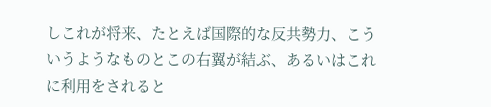しこれが将来、たとえば国際的な反共勢力、こういうようなものとこの右翼が結ぶ、あるいはこれに利用をされると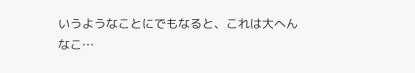いうようなことにでもなると、これは大へんなこ…